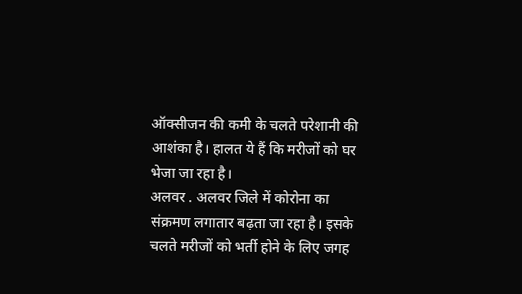ऑक्सीजन की कमी के चलते परेशानी की आशंका है। हालत ये हैं कि मरीजों को घर भेजा जा रहा है।
अलवर . अलवर जिले में कोरोना का संक्रमण लगातार बढ़ता जा रहा है। इसके चलते मरीजों को भर्ती होने के लिए जगह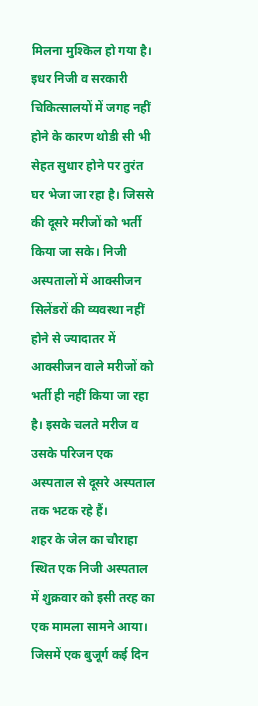मिलना मुश्किल हो गया है। इधर निजी व सरकारी चिकित्सालयों में जगह नहीं होने के कारण थोडी सी भी सेहत सुधार होने पर तुरंत घर भेजा जा रहा है। जिससे की दूसरे मरीजों को भर्ती किया जा सके। निजी अस्पतालों में आक्सीजन सिलेंडरों की व्यवस्था नहीं होने से ज्यादातर में आक्सीजन वाले मरीजों को भर्ती ही नहीं किया जा रहा है। इसके चलते मरीज व उसके परिजन एक अस्पताल से दूसरे अस्पताल तक भटक रहे हैं।
शहर के जेल का चौराहा स्थित एक निजी अस्पताल में शुक्रवार को इसी तरह का एक मामला सामने आया। जिसमें एक बुजूर्ग कई दिन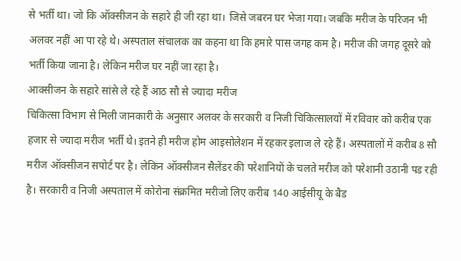से भर्ती था। जो कि ऑक्सीजन के सहारे ही जी रहा था। जिसे जबरन घर भेजा गया। जबकि मरीज के परिजन भी अलवर नहीं आ पा रहे थे। अस्पताल संचालक का कहना था कि हमारे पास जगह कम है। मरीज की जगह दूसरे को भर्ती किया जाना है। लेकिन मरीज घर नहीं जा रहा है।
आक्सीजन के सहारे सांसे ले रहे हैं आठ सौ से ज्यादा मरीज
चिकित्सा विभाग से मिली जानकारी के अनुसार अलवर के सरकारी व निजी चिकित्सालयों में रविवार को करीब एक हजार से ज्यादा मरीज भर्ती थे। इतने ही मरीज होम आइसोलेशन में रहकर इलाज ले रहे हैं। अस्पतालों में करीब 8 सौ मरीज ऑक्सीजन सपोर्ट पर है। लेकिन ऑक्सीजन सैलेंडर की परेशानियों के चलते मरीज को परेशानी उठानी पड रही है। सरकारी व निजी अस्पताल में कोरोना संक्रमित मरीजो लिए करीब 140 आईसीयू के बैड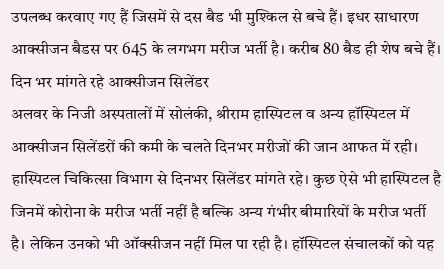उपलब्ध करवाए गए हैं जिसमें से दस बैड भी मुश्किल से बचे हैं। इधर साधारण आक्सीजन बैडस पर 645 के लगभग मरीज भर्ती है। करीब 80 बैड ही शेष बचे हैं।
दिन भर मांगते रहे आक्सीजन सिलेंडर
अलवर के निजी अस्पतालों में सोलंकी, श्रीराम हास्पिटल व अन्य हॉस्पिटल में आक्सीजन सिलेंडरों की कमी के चलते दिनभर मरीजों की जान आफत में रही। हास्पिटल चिकित्सा विभाग से दिनभर सिलेंडर मांगते रहे। कुछ ऐसे भी हास्पिटल है जिनमें कोरोना के मरीज भर्ती नहीं है बल्कि अन्य गंभीर बीमारियों के मरीज भर्ती है। लेकिन उनको भी ऑक्सीजन नहीं मिल पा रही है। हॉस्पिटल संचालकों को यह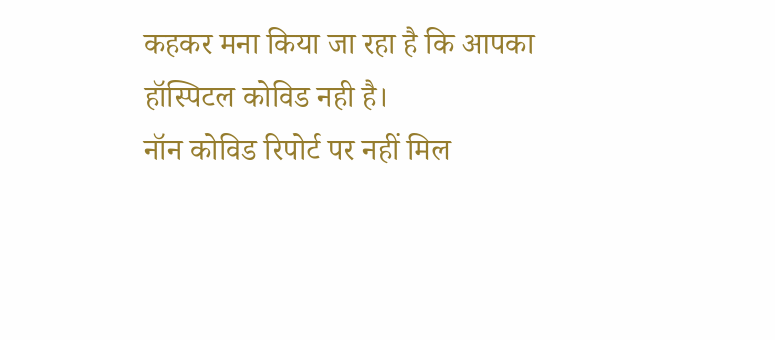कहकर मना किया जा रहा है कि आपका हॉस्पिटल कोविड नही है।
नॉन कोविड रिपोर्ट पर नहीं मिल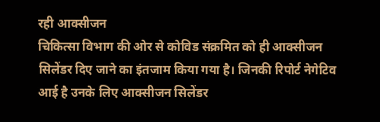रही आक्सीजन
चिकित्सा विभाग की ओर से कोविड संक्रमित को ही आक्सीजन सिलेंडर दिए जाने का इंतजाम किया गया है। जिनकी रिपोर्ट नेगेटिव आई है उनके लिए आक्सीजन सिलेंडर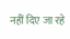नहीं दिए जा रहे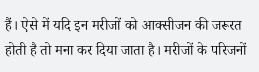हैं। ऐसे में यदि इन मरीजों को आक्सीजन की जरूरत होती है तो मना कर दिया जाता है। मरीजों के परिजनों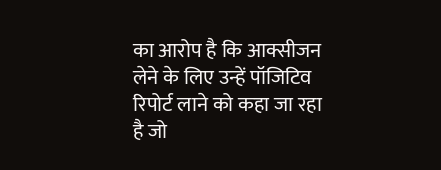का आरोप है कि आक्सीजन लेने के लिए उन्हें पॉजिटिव रिपोर्ट लाने को कहा जा रहा है जो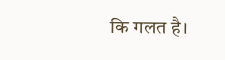कि गलत है।